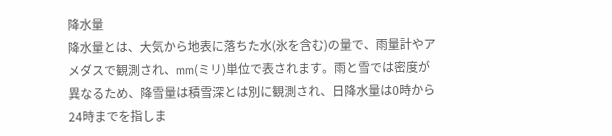降水量
降水量とは、大気から地表に落ちた水(氷を含む)の量で、雨量計やアメダスで観測され、mm(ミリ)単位で表されます。雨と雪では密度が異なるため、降雪量は積雪深とは別に観測され、日降水量は0時から24時までを指しま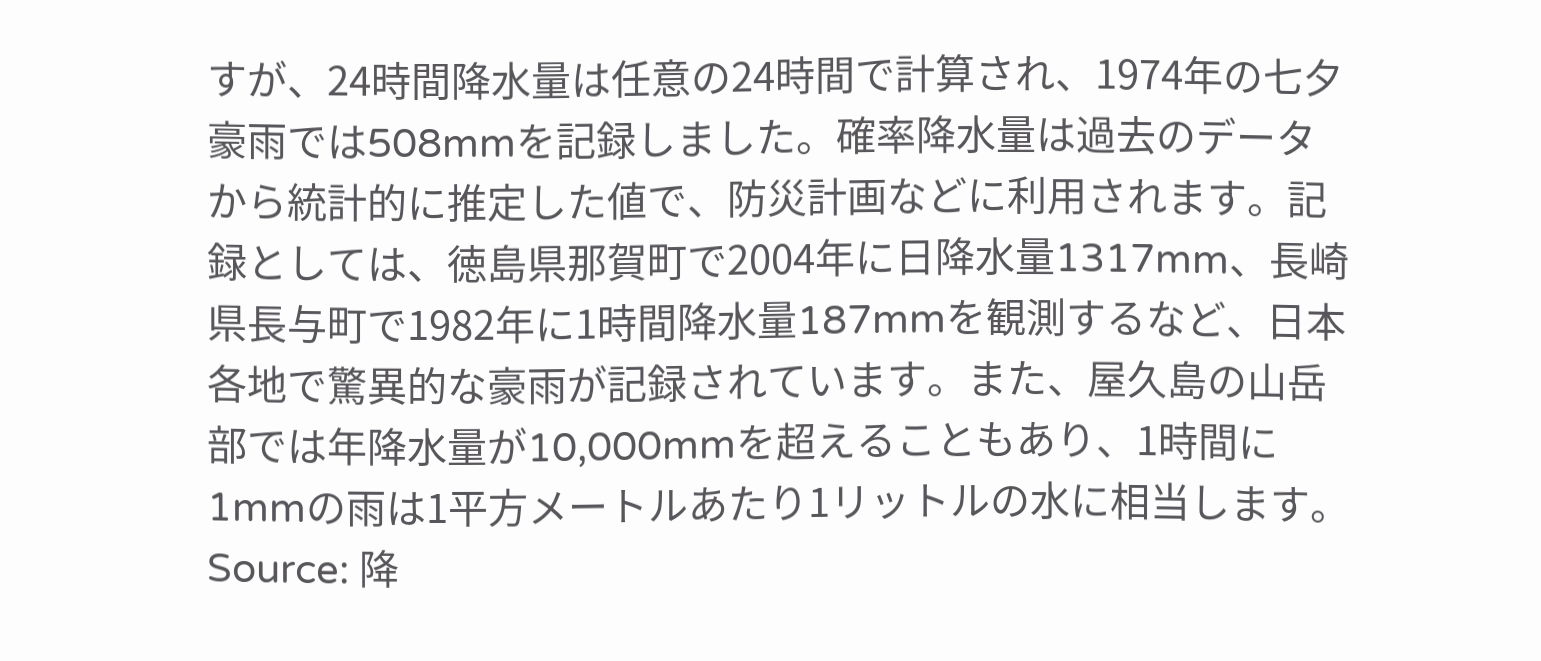すが、24時間降水量は任意の24時間で計算され、1974年の七夕豪雨では508mmを記録しました。確率降水量は過去のデータから統計的に推定した値で、防災計画などに利用されます。記録としては、徳島県那賀町で2004年に日降水量1317mm、長崎県長与町で1982年に1時間降水量187mmを観測するなど、日本各地で驚異的な豪雨が記録されています。また、屋久島の山岳部では年降水量が10,000mmを超えることもあり、1時間に1mmの雨は1平方メートルあたり1リットルの水に相当します。
Source: 降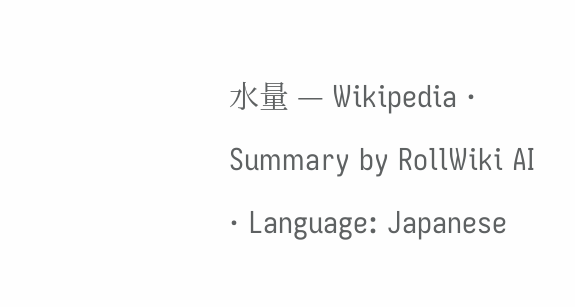水量 — Wikipedia · Summary by RollWiki AI · Language: Japanese